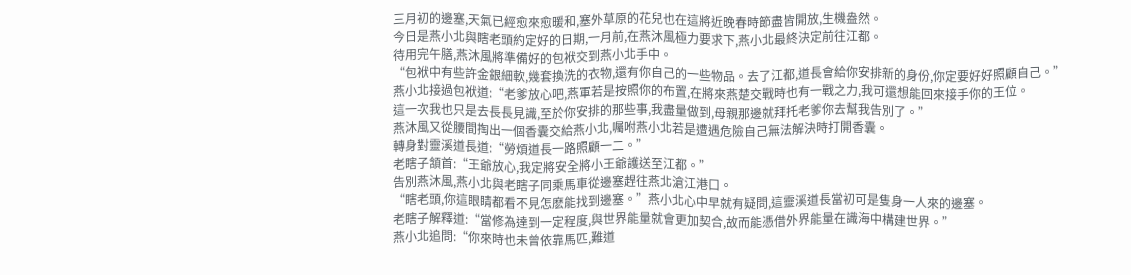三月初的邊塞,天氣已經愈來愈暖和,塞外草原的花兒也在這將近晚春時節盡皆開放,生機盎然。
今日是燕小北與瞎老頭約定好的日期,一月前,在燕沐風極力要求下,燕小北最終決定前往江都。
待用完午膳,燕沐風將準備好的包袱交到燕小北手中。
“包袱中有些許金銀細軟,幾套換洗的衣物,還有你自己的一些物品。去了江都,道長會給你安排新的身份,你定要好好照顧自己。”
燕小北接過包袱道:“老爹放心吧,燕軍若是按照你的布置,在將來燕楚交戰時也有一戰之力,我可還想能回來接手你的王位。
這一次我也只是去長長見識,至於你安排的那些事,我盡量做到,母親那邊就拜托老爹你去幫我告別了。”
燕沐風又從腰間掏出一個香囊交給燕小北,囑咐燕小北若是遭遇危險自己無法解決時打開香囊。
轉身對靈溪道長道:“勞煩道長一路照顧一二。”
老瞎子頷首:“王爺放心,我定將安全將小王爺護送至江都。”
告別燕沐風,燕小北與老瞎子同乘馬車從邊塞趕往燕北滄江港口。
“瞎老頭,你這眼睛都看不見怎麽能找到邊塞。”燕小北心中早就有疑問,這靈溪道長當初可是隻身一人來的邊塞。
老瞎子解釋道:“當修為達到一定程度,與世界能量就會更加契合,故而能憑借外界能量在識海中構建世界。”
燕小北追問:“你來時也未曾依靠馬匹,難道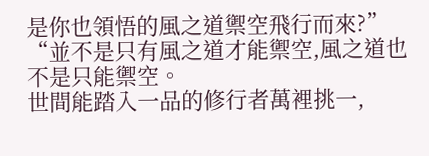是你也領悟的風之道禦空飛行而來?”
“並不是只有風之道才能禦空,風之道也不是只能禦空。
世間能踏入一品的修行者萬裡挑一,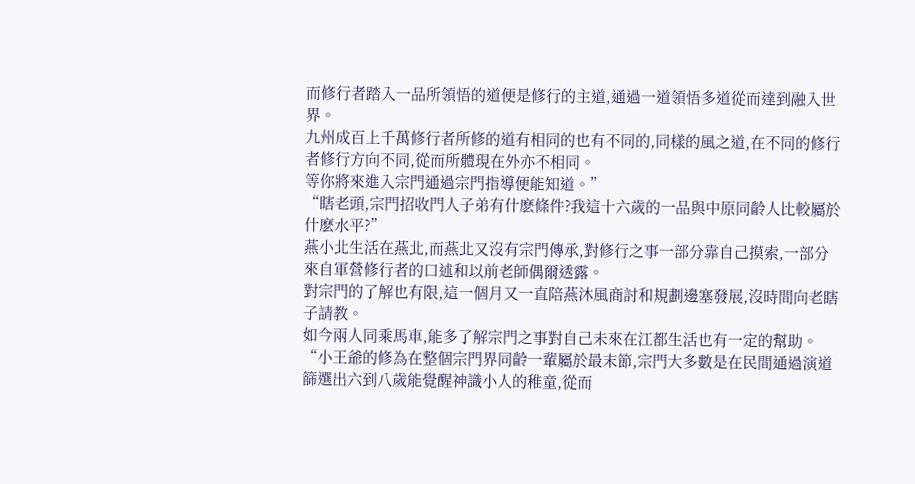而修行者踏入一品所領悟的道便是修行的主道,通過一道領悟多道從而達到融入世界。
九州成百上千萬修行者所修的道有相同的也有不同的,同樣的風之道,在不同的修行者修行方向不同,從而所體現在外亦不相同。
等你將來進入宗門通過宗門指導便能知道。”
“瞎老頭,宗門招收門人子弟有什麽條件?我這十六歲的一品與中原同齡人比較屬於什麽水平?”
燕小北生活在燕北,而燕北又沒有宗門傳承,對修行之事一部分靠自己摸索,一部分來自軍營修行者的口述和以前老師偶爾透露。
對宗門的了解也有限,這一個月又一直陪燕沐風商討和規劃邊塞發展,沒時間向老瞎子請教。
如今兩人同乘馬車,能多了解宗門之事對自己未來在江都生活也有一定的幫助。
“小王爺的修為在整個宗門界同齡一輩屬於最末節,宗門大多數是在民間通過演道篩選出六到八歲能覺醒神識小人的稚童,從而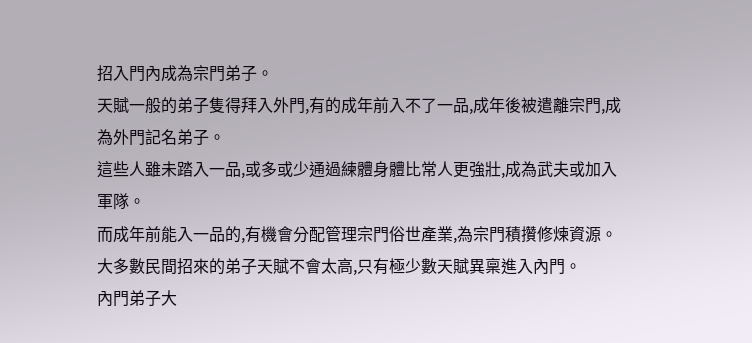招入門內成為宗門弟子。
天賦一般的弟子隻得拜入外門,有的成年前入不了一品,成年後被遣離宗門,成為外門記名弟子。
這些人雖未踏入一品,或多或少通過練體身體比常人更強壯,成為武夫或加入軍隊。
而成年前能入一品的,有機會分配管理宗門俗世產業,為宗門積攢修煉資源。
大多數民間招來的弟子天賦不會太高,只有極少數天賦異稟進入內門。
內門弟子大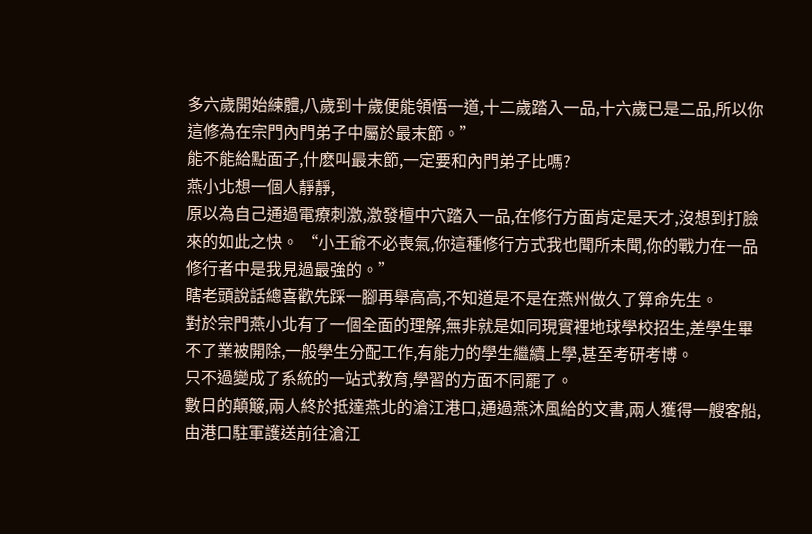多六歲開始練體,八歲到十歲便能領悟一道,十二歲踏入一品,十六歲已是二品,所以你這修為在宗門內門弟子中屬於最末節。”
能不能給點面子,什麽叫最末節,一定要和內門弟子比嗎?
燕小北想一個人靜靜,
原以為自己通過電療刺激,激發檀中穴踏入一品,在修行方面肯定是天才,沒想到打臉來的如此之快。 “小王爺不必喪氣,你這種修行方式我也聞所未聞,你的戰力在一品修行者中是我見過最強的。”
瞎老頭說話總喜歡先踩一腳再舉高高,不知道是不是在燕州做久了算命先生。
對於宗門燕小北有了一個全面的理解,無非就是如同現實裡地球學校招生,差學生畢不了業被開除,一般學生分配工作,有能力的學生繼續上學,甚至考研考博。
只不過變成了系統的一站式教育,學習的方面不同罷了。
數日的顛簸,兩人終於抵達燕北的滄江港口,通過燕沐風給的文書,兩人獲得一艘客船,由港口駐軍護送前往滄江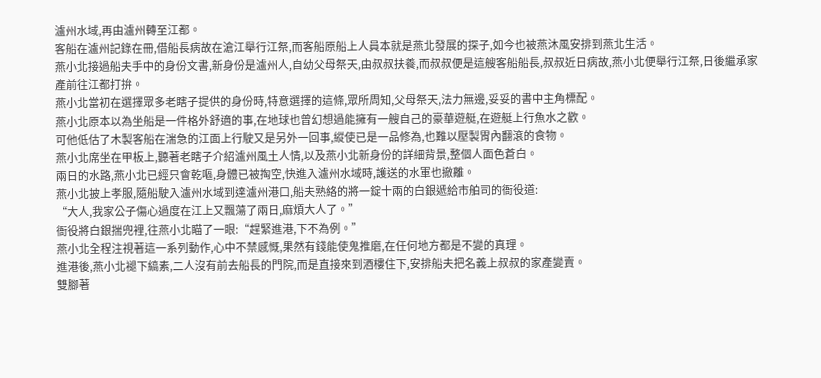瀘州水域,再由瀘州轉至江都。
客船在瀘州記錄在冊,借船長病故在滄江舉行江祭,而客船原船上人員本就是燕北發展的探子,如今也被燕沐風安排到燕北生活。
燕小北接過船夫手中的身份文書,新身份是瀘州人,自幼父母祭天,由叔叔扶養,而叔叔便是這艘客船船長,叔叔近日病故,燕小北便舉行江祭,日後繼承家產前往江都打拚。
燕小北當初在選擇眾多老瞎子提供的身份時,特意選擇的這條,眾所周知,父母祭天,法力無邊,妥妥的書中主角標配。
燕小北原本以為坐船是一件格外舒適的事,在地球也曾幻想過能擁有一艘自己的豪華遊艇,在遊艇上行魚水之歡。
可他低估了木製客船在湍急的江面上行駛又是另外一回事,縱使已是一品修為,也難以壓製胃內翻滾的食物。
燕小北席坐在甲板上,聽著老瞎子介紹瀘州風土人情,以及燕小北新身份的詳細背景,整個人面色蒼白。
兩日的水路,燕小北已經只會乾嘔,身體已被掏空,快進入瀘州水域時,護送的水軍也撤離。
燕小北披上孝服,隨船駛入瀘州水域到達瀘州港口,船夫熟絡的將一錠十兩的白銀遞給市舶司的衙役道:
“大人,我家公子傷心過度在江上又飄蕩了兩日,麻煩大人了。”
衙役將白銀揣兜裡,往燕小北瞄了一眼:“趕緊進港,下不為例。”
燕小北全程注視著這一系列動作,心中不禁感慨,果然有錢能使鬼推磨,在任何地方都是不變的真理。
進港後,燕小北褪下縞素,二人沒有前去船長的門院,而是直接來到酒樓住下,安排船夫把名義上叔叔的家產變賣。
雙腳著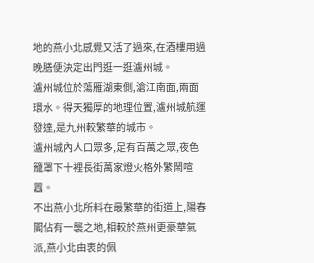地的燕小北感覺又活了過來,在酒樓用過晚膳便決定出門逛一逛瀘州城。
瀘州城位於蕩雁湖東側,滄江南面,兩面環水。得天獨厚的地理位置,瀘州城航運發達,是九州較繁華的城市。
瀘州城內人口眾多,足有百萬之眾,夜色籠罩下十裡長街萬家燈火格外繁鬧喧囂。
不出燕小北所料在最繁華的街道上,陽春閣佔有一襲之地,相較於燕州更豪華氣派,燕小北由衷的佩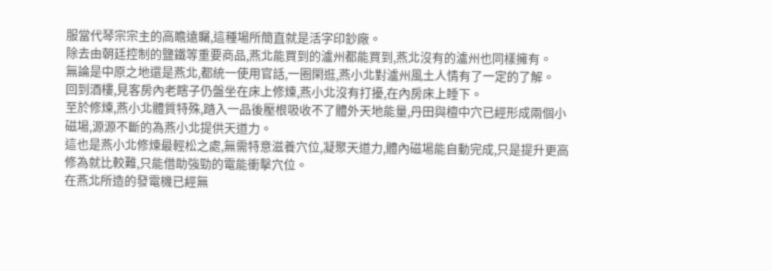服當代琴宗宗主的高瞻遠矚,這種場所簡直就是活字印鈔廠。
除去由朝廷控制的鹽鐵等重要商品,燕北能買到的瀘州都能買到,燕北沒有的瀘州也同樣擁有。
無論是中原之地還是燕北,都統一使用官話,一圈閑逛,燕小北對瀘州風土人情有了一定的了解。
回到酒樓,見客房內老瞎子仍盤坐在床上修煉,燕小北沒有打擾,在內房床上睡下。
至於修煉,燕小北體質特殊,踏入一品後壓根吸收不了體外天地能量,丹田與檀中穴已經形成兩個小磁場,源源不斷的為燕小北提供天道力。
這也是燕小北修煉最輕松之處,無需特意滋養穴位,凝聚天道力,體內磁場能自動完成,只是提升更高修為就比較難,只能借助強勁的電能衝擊穴位。
在燕北所造的發電機已經無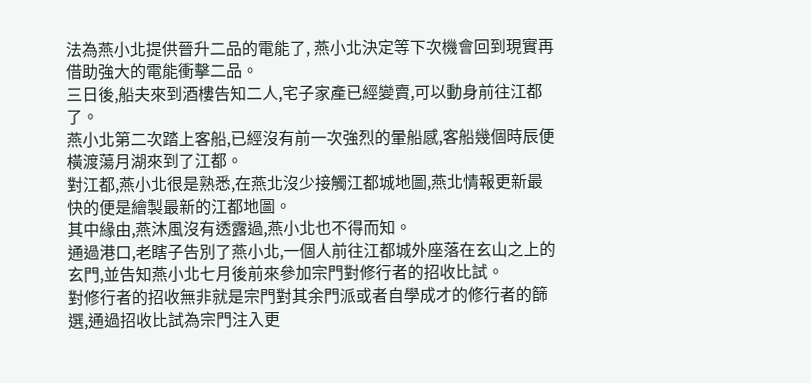法為燕小北提供晉升二品的電能了, 燕小北決定等下次機會回到現實再借助強大的電能衝擊二品。
三日後,船夫來到酒樓告知二人,宅子家產已經變賣,可以動身前往江都了。
燕小北第二次踏上客船,已經沒有前一次強烈的暈船感,客船幾個時辰便橫渡蕩月湖來到了江都。
對江都,燕小北很是熟悉,在燕北沒少接觸江都城地圖,燕北情報更新最快的便是繪製最新的江都地圖。
其中緣由,燕沐風沒有透露過,燕小北也不得而知。
通過港口,老瞎子告別了燕小北,一個人前往江都城外座落在玄山之上的玄門,並告知燕小北七月後前來參加宗門對修行者的招收比試。
對修行者的招收無非就是宗門對其余門派或者自學成才的修行者的篩選,通過招收比試為宗門注入更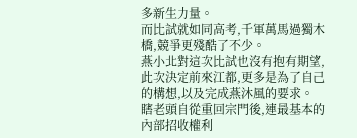多新生力量。
而比試就如同高考,千軍萬馬過獨木橋,競爭更殘酷了不少。
燕小北對這次比試也沒有抱有期望,此次決定前來江都,更多是為了自己的構想,以及完成燕沐風的要求。
瞎老頭自從重回宗門後,連最基本的內部招收權利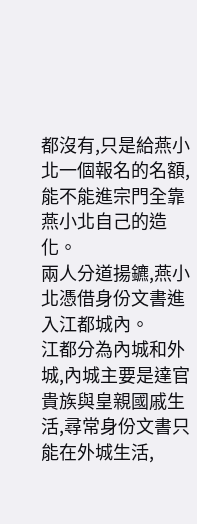都沒有,只是給燕小北一個報名的名額,能不能進宗門全靠燕小北自己的造化。
兩人分道揚鑣,燕小北憑借身份文書進入江都城內。
江都分為內城和外城,內城主要是達官貴族與皇親國戚生活,尋常身份文書只能在外城生活,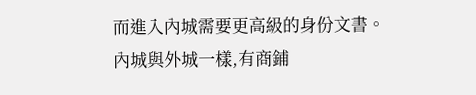而進入內城需要更高級的身份文書。
內城與外城一樣,有商鋪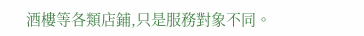酒樓等各類店鋪,只是服務對象不同。